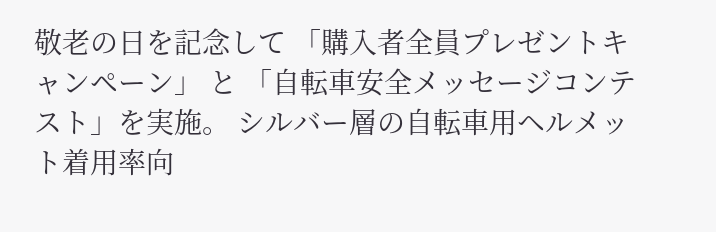敬老の日を記念して 「購入者全員プレゼントキャンペーン」 と 「自転車安全メッセージコンテスト」を実施。 シルバー層の自転車用ヘルメット着用率向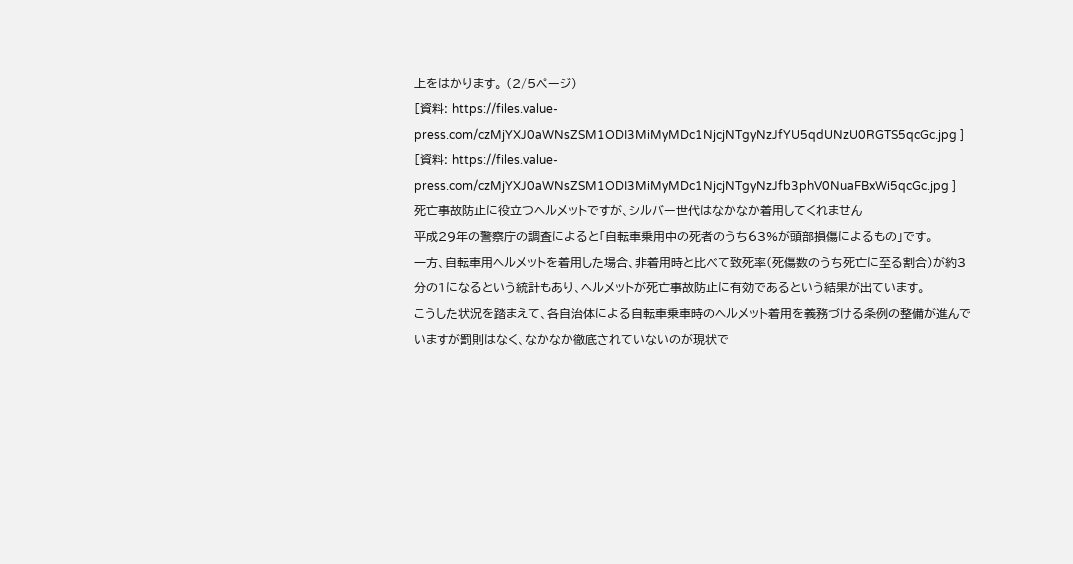上をはかります。 (2/5ページ)
[資料: https://files.value-press.com/czMjYXJ0aWNsZSM1ODI3MiMyMDc1NjcjNTgyNzJfYU5qdUNzU0RGTS5qcGc.jpg ]
[資料: https://files.value-press.com/czMjYXJ0aWNsZSM1ODI3MiMyMDc1NjcjNTgyNzJfb3phV0NuaFBxWi5qcGc.jpg ]
死亡事故防止に役立つヘルメットですが、シルバー世代はなかなか着用してくれません
平成29年の警察庁の調査によると「自転車乗用中の死者のうち63%が頭部損傷によるもの」です。
一方、自転車用ヘルメットを着用した場合、非着用時と比べて致死率(死傷数のうち死亡に至る割合)が約3分の1になるという統計もあり、ヘルメットが死亡事故防止に有効であるという結果が出ています。
こうした状況を踏まえて、各自治体による自転車乗車時のヘルメット着用を義務づける条例の整備が進んでいますが罰則はなく、なかなか徹底されていないのが現状で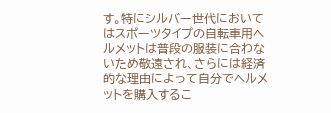す。特にシルバー世代においてはスポーツタイプの自転車用ヘルメットは普段の服装に合わないため敬遠され、さらには経済的な理由によって自分でヘルメットを購入するこ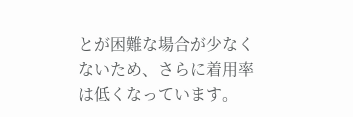とが困難な場合が少なくないため、さらに着用率は低くなっています。